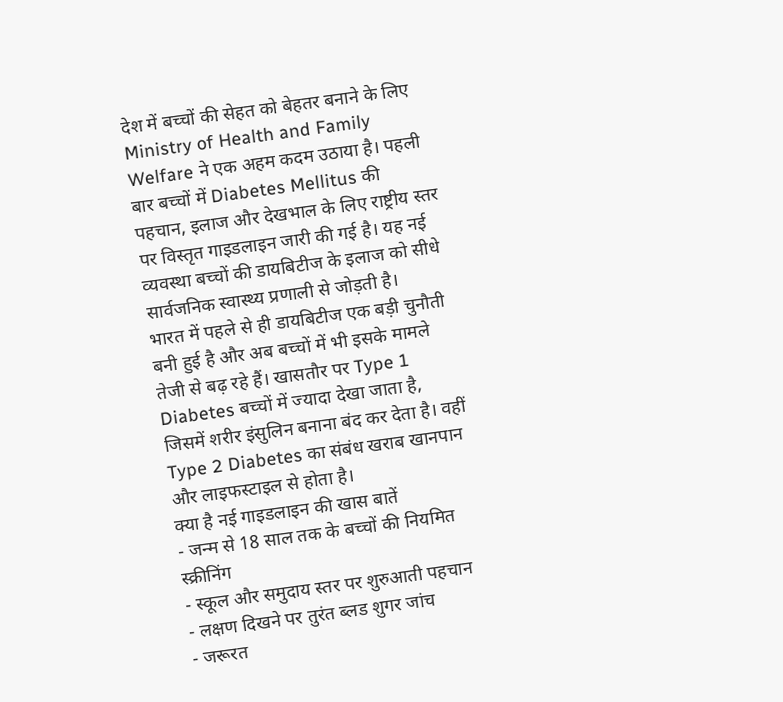देश में बच्चों की सेहत को बेहतर बनाने के लिए Ministry of Health and Family Welfare ने एक अहम कदम उठाया है। पहली बार बच्चों में Diabetes Mellitus की पहचान, इलाज और देखभाल के लिए राष्ट्रीय स्तर पर विस्तृत गाइडलाइन जारी की गई है। यह नई व्यवस्था बच्चों की डायबिटीज के इलाज को सीधे सार्वजनिक स्वास्थ्य प्रणाली से जोड़ती है।
भारत में पहले से ही डायबिटीज एक बड़ी चुनौती बनी हुई है और अब बच्चों में भी इसके मामले तेजी से बढ़ रहे हैं। खासतौर पर Type 1 Diabetes बच्चों में ज्यादा देखा जाता है, जिसमें शरीर इंसुलिन बनाना बंद कर देता है। वहीं Type 2 Diabetes का संबंध खराब खानपान और लाइफस्टाइल से होता है।
क्या है नई गाइडलाइन की खास बातें
- जन्म से 18 साल तक के बच्चों की नियमित स्क्रीनिंग
- स्कूल और समुदाय स्तर पर शुरुआती पहचान
- लक्षण दिखने पर तुरंत ब्लड शुगर जांच
- जरूरत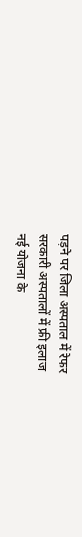पड़ने पर जिला अस्पताल में रेफर
सरकारी अस्पतालों में फ्री इलाज
नई योजना के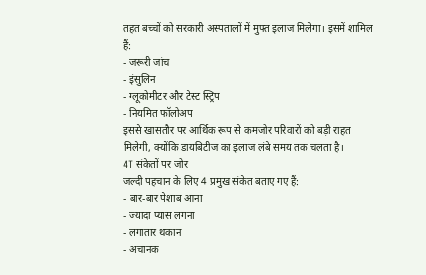तहत बच्चों को सरकारी अस्पतालों में मुफ्त इलाज मिलेगा। इसमें शामिल हैं:
- जरूरी जांच
- इंसुलिन
- ग्लूकोमीटर और टेस्ट स्ट्रिप
- नियमित फॉलोअप
इससे खासतौर पर आर्थिक रूप से कमजोर परिवारों को बड़ी राहत मिलेगी, क्योंकि डायबिटीज का इलाज लंबे समय तक चलता है।
4T संकेतों पर जोर
जल्दी पहचान के लिए 4 प्रमुख संकेत बताए गए हैं:
- बार-बार पेशाब आना
- ज्यादा प्यास लगना
- लगातार थकान
- अचानक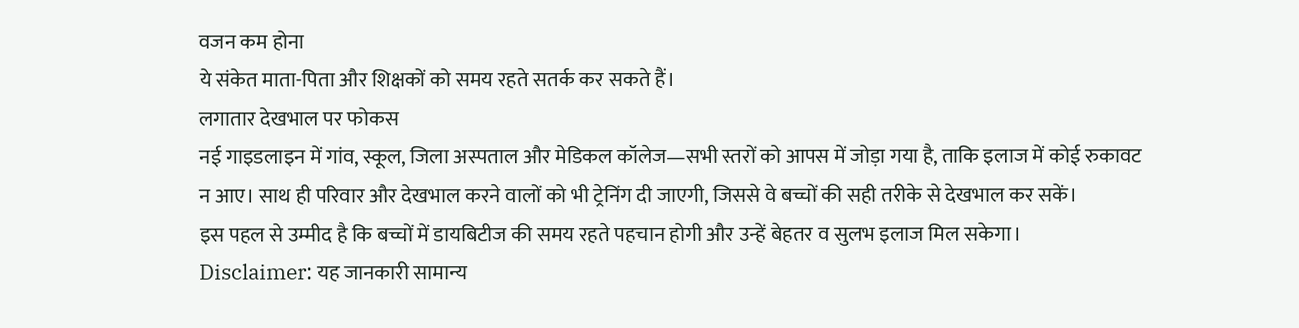वजन कम होना
ये संकेत माता-पिता और शिक्षकों को समय रहते सतर्क कर सकते हैं।
लगातार देखभाल पर फोकस
नई गाइडलाइन में गांव, स्कूल, जिला अस्पताल और मेडिकल कॉलेज—सभी स्तरों को आपस में जोड़ा गया है, ताकि इलाज में कोई रुकावट न आए। साथ ही परिवार और देखभाल करने वालों को भी ट्रेनिंग दी जाएगी, जिससे वे बच्चों की सही तरीके से देखभाल कर सकें।
इस पहल से उम्मीद है कि बच्चों में डायबिटीज की समय रहते पहचान होगी और उन्हें बेहतर व सुलभ इलाज मिल सकेगा।
Disclaimer: यह जानकारी सामान्य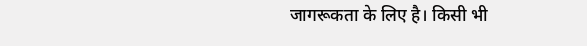जागरूकता के लिए है। किसी भी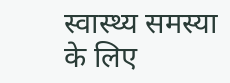स्वास्थ्य समस्या के लिए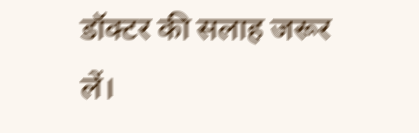डॉक्टर की सलाह जरूर लें।